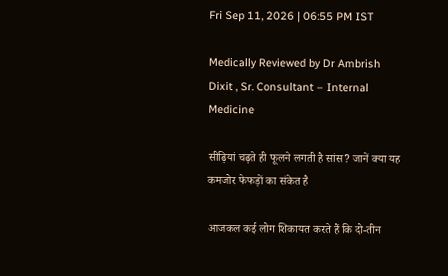Fri Sep 11, 2026 | 06:55 PM IST

Medically Reviewed by Dr Ambrish Dixit , Sr. Consultant – Internal Medicine

सीढ़ियां चढ़ते ही फूलने लगती है सांस? जानें क्या यह कमजोर फेफड़ों का संकेत है

आजकल कई लोग शिकायत करते हैं कि दो-तीन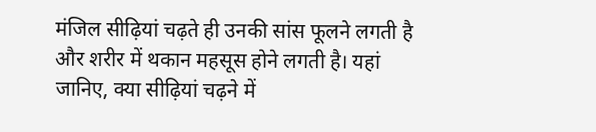मंजिल सीढ़ियां चढ़ते ही उनकी सांस फूलने लगती है और शरीर में थकान महसूस होने लगती है। यहां जानिए, क्या सीढ़ियां चढ़ने में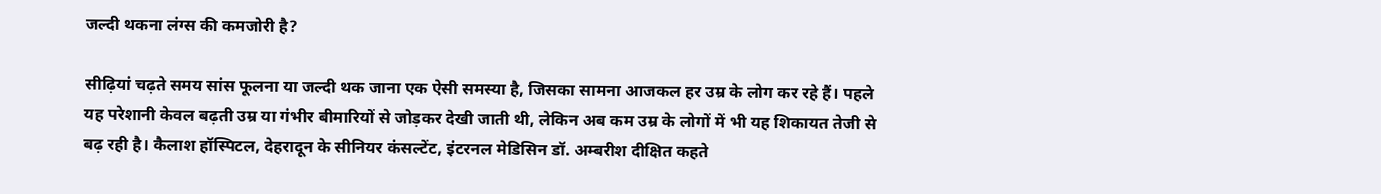जल्दी थकना लंग्स की कमजोरी है?

सीढ़ियां चढ़ते समय सांस फूलना या जल्दी थक जाना एक ऐसी समस्या है, जिसका सामना आजकल हर उम्र के लोग कर रहे हैं। पहले यह परेशानी केवल बढ़ती उम्र या गंभीर बीमारियों से जोड़कर देखी जाती थी, लेकिन अब कम उम्र के लोगों में भी यह शिकायत तेजी से बढ़ रही है। कैलाश हॉस्पिटल, देहरादून के सीनियर कंसल्टेंट, इंटरनल मेडिसिन डॉ. अम्बरीश दीक्षित कहते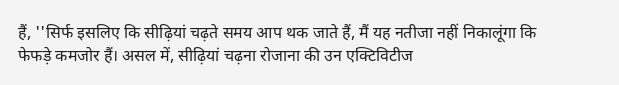हैं, ''सिर्फ इसलिए कि सीढ़ियां चढ़ते समय आप थक जाते हैं, मैं यह नतीजा नहीं निकालूंगा कि फेफड़े कमजोर हैं। असल में, सीढ़ियां चढ़ना रोजाना की उन एक्टिविटीज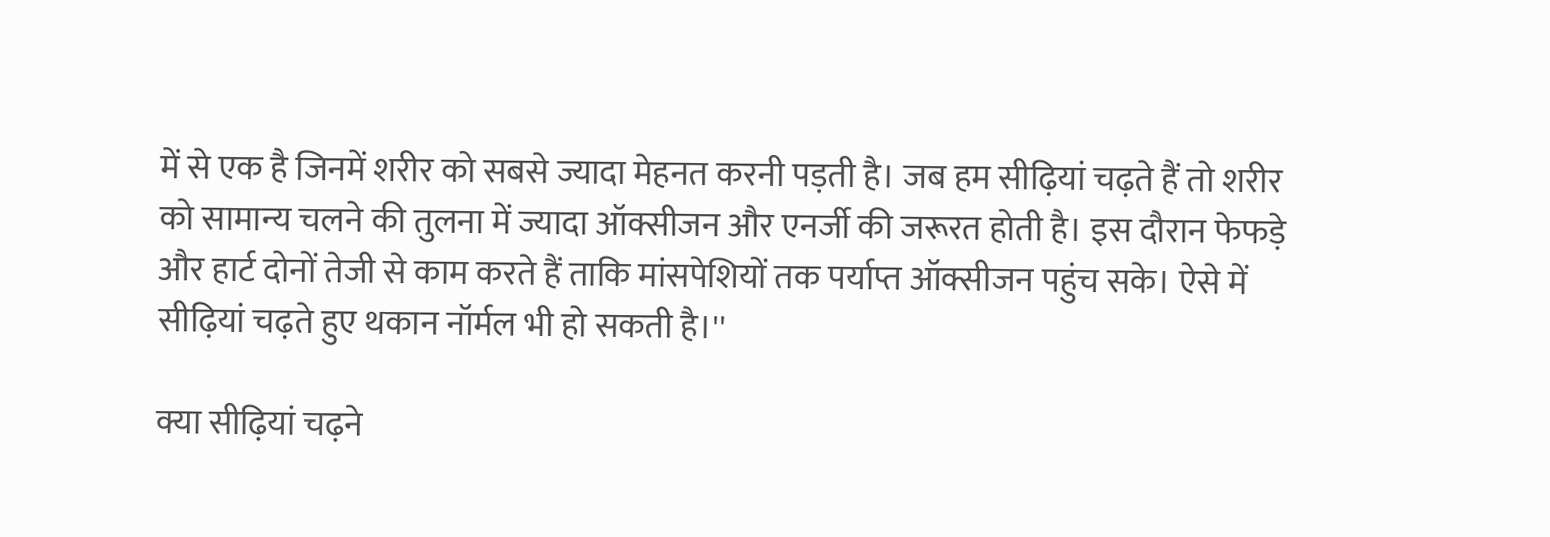में से एक है जिनमें शरीर को सबसे ज्यादा मेहनत करनी पड़ती है। जब हम सीढ़ियां चढ़ते हैं तो शरीर को सामान्य चलने की तुलना में ज्यादा ऑक्सीजन और एनर्जी की जरूरत होती है। इस दौरान फेफड़े और हार्ट दोनों तेजी से काम करते हैं ताकि मांसपेशियों तक पर्याप्त ऑक्सीजन पहुंच सके। ऐसे में सीढ़ियां चढ़ते हुए थकान नॉर्मल भी हो सकती है।''

क्या सीढ़ियां चढ़ने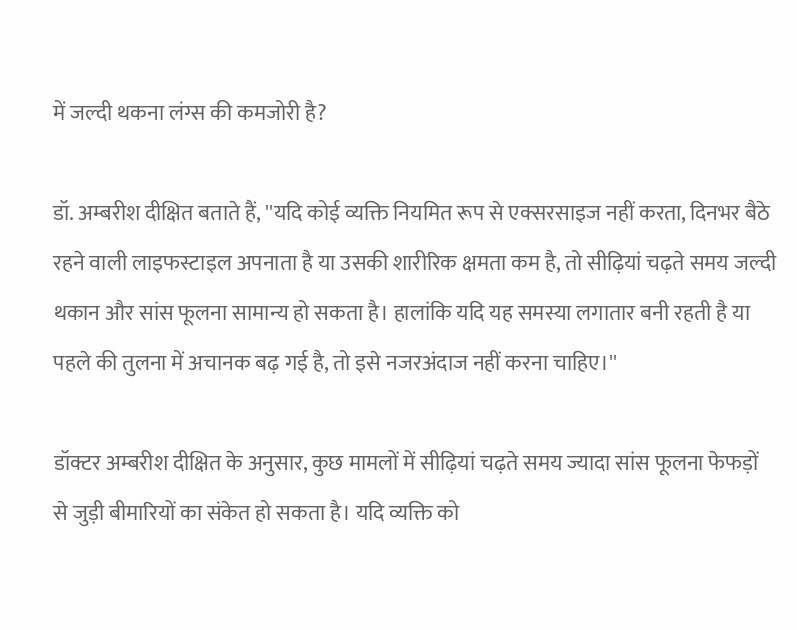में जल्दी थकना लंग्स की कमजोरी है?

डॉ. अम्बरीश दीक्षित बताते हैं, ''यदि कोई व्यक्ति नियमित रूप से एक्सरसाइज नहीं करता, दिनभर बैठे रहने वाली लाइफस्टाइल अपनाता है या उसकी शारीरिक क्षमता कम है, तो सीढ़ियां चढ़ते समय जल्दी थकान और सांस फूलना सामान्य हो सकता है। हालांकि यदि यह समस्या लगातार बनी रहती है या पहले की तुलना में अचानक बढ़ गई है, तो इसे नजरअंदाज नहीं करना चाहिए।''

डॉक्टर अम्बरीश दीक्षित के अनुसार, कुछ मामलों में सीढ़ियां चढ़ते समय ज्यादा सांस फूलना फेफड़ों से जुड़ी बीमारियों का संकेत हो सकता है। यदि व्यक्ति को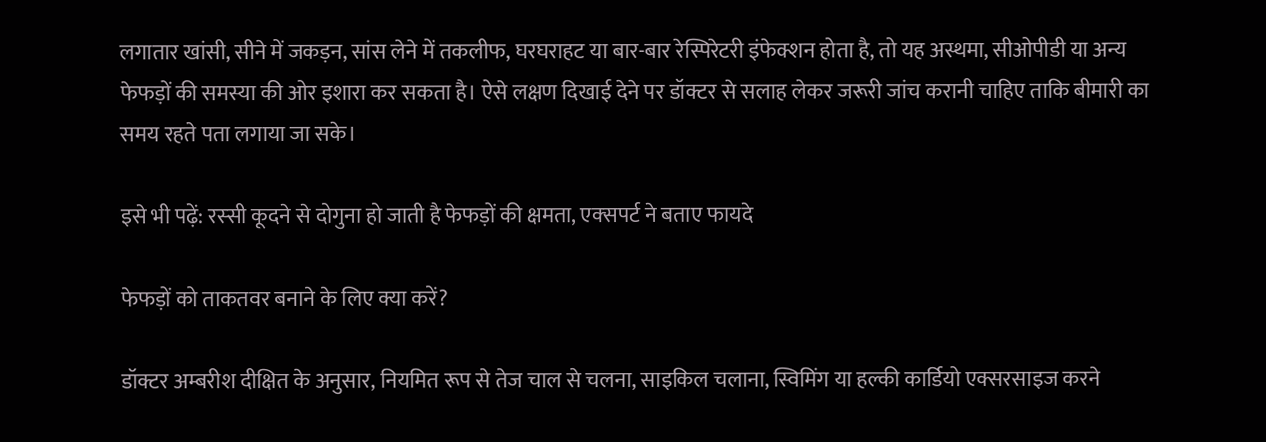लगातार खांसी, सीने में जकड़न, सांस लेने में तकलीफ, घरघराहट या बार-बार रेस्पिरेटरी इंफेक्शन होता है, तो यह अस्थमा, सीओपीडी या अन्य फेफड़ों की समस्या की ओर इशारा कर सकता है। ऐसे लक्षण दिखाई देने पर डॉक्टर से सलाह लेकर जरूरी जांच करानी चाहिए ताकि बीमारी का समय रहते पता लगाया जा सके।

इसे भी पढ़ें: रस्‍सी कूदने से दोगुना हो जाती है फेफड़ों की क्षमता, एक्‍सपर्ट ने बताए फायदे

फेफड़ों को ताकतवर बनाने के लिए क्या करें?

डॉक्टर अम्बरीश दीक्षित के अनुसार, नियमित रूप से तेज चाल से चलना, साइकिल चलाना, स्विमिंग या हल्की कार्डियो एक्सरसाइज करने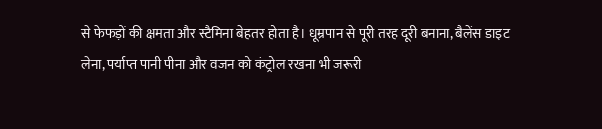से फेफड़ों की क्षमता और स्टैमिना बेहतर होता है। धूम्रपान से पूरी तरह दूरी बनाना, बैलेंस डाइट लेना, पर्याप्त पानी पीना और वजन को कंट्रोल रखना भी जरूरी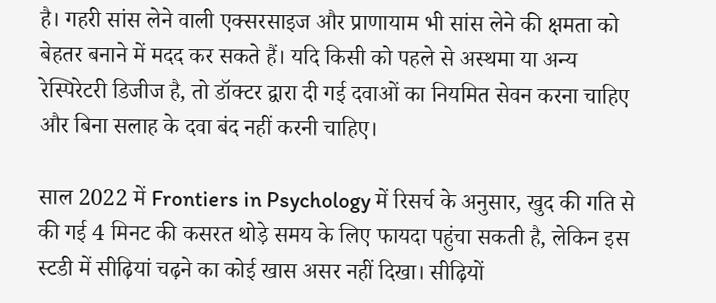है। गहरी सांस लेने वाली एक्सरसाइज और प्राणायाम भी सांस लेने की क्षमता को बेहतर बनाने में मदद कर सकते हैं। यदि किसी को पहले से अस्थमा या अन्य रेस्पिरेटरी डिजीज है, तो डॉक्टर द्वारा दी गई दवाओं का नियमित सेवन करना चाहिए और बिना सलाह के दवा बंद नहीं करनी चाहिए।

साल 2022 में Frontiers in Psychology में रिसर्च के अनुसार, खुद की गति से की गई 4 मिनट की कसरत थोड़े समय के लिए फायदा पहुंचा सकती है, लेकिन इस स्टडी में सीढ़ियां चढ़ने का कोई खास असर नहीं दिखा। सीढ़ियों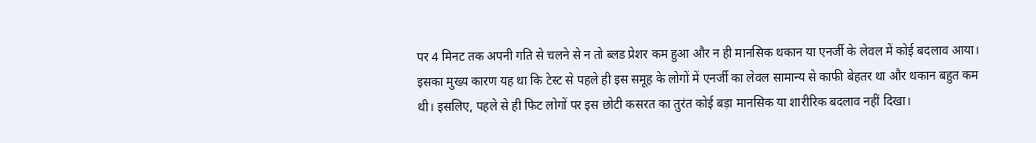पर 4 मिनट तक अपनी गति से चलने से न तो ब्लड प्रेशर कम हुआ और न ही मानसिक थकान या एनर्जी के लेवल में कोई बदलाव आया। इसका मुख्य कारण यह था कि टेस्ट से पहले ही इस समूह के लोगों में एनर्जी का लेवल सामान्य से काफी बेहतर था और थकान बहुत कम थी। इसलिए, पहले से ही फिट लोगों पर इस छोटी कसरत का तुरंत कोई बड़ा मानसिक या शारीरिक बदलाव नहीं दिखा।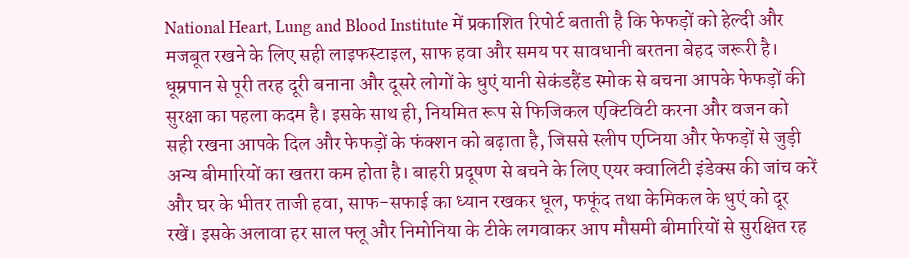National Heart, Lung and Blood Institute में प्रकाशित रिपोर्ट बताती है कि फेफड़ों को हेल्दी और मजबूत रखने के लिए सही लाइफस्टाइल, साफ हवा और समय पर सावधानी बरतना बेहद जरूरी है। धूम्रपान से पूरी तरह दूरी बनाना और दूसरे लोगों के धुएं यानी सेकंडहैंड स्मोक से बचना आपके फेफड़ों की सुरक्षा का पहला कदम है। इसके साथ ही, नियमित रूप से फिजिकल एक्टिविटी करना और वजन को सही रखना आपके दिल और फेफड़ों के फंक्शन को बढ़ाता है, जिससे स्लीप एप्निया और फेफड़ों से जुड़ी अन्य बीमारियों का खतरा कम होता है। बाहरी प्रदूषण से बचने के लिए एयर क्वालिटी इंडेक्स की जांच करें और घर के भीतर ताजी हवा, साफ-सफाई का ध्यान रखकर धूल, फफूंद तथा केमिकल के धुएं को दूर रखें। इसके अलावा हर साल फ्लू और निमोनिया के टीके लगवाकर आप मौसमी बीमारियों से सुरक्षित रह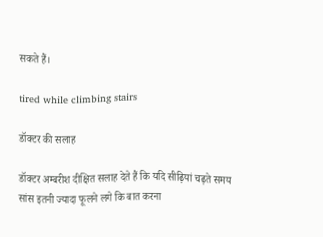सकते हैं।

tired while climbing stairs

डॉक्टर की सलाह

डॉक्टर अम्बरीश दीक्षित सलाह देते हैं कि यदि सीढ़ियां चढ़ते समय सांस इतनी ज्यादा फूलने लगे कि बात करना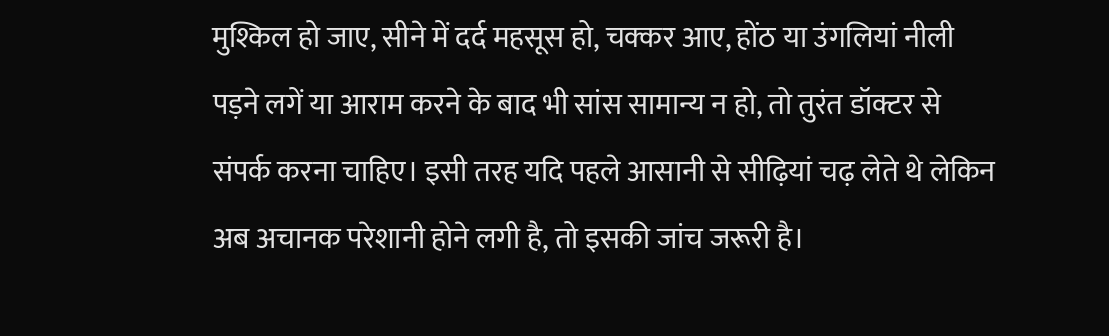मुश्किल हो जाए, सीने में दर्द महसूस हो, चक्कर आए, होंठ या उंगलियां नीली पड़ने लगें या आराम करने के बाद भी सांस सामान्य न हो, तो तुरंत डॉक्टर से संपर्क करना चाहिए। इसी तरह यदि पहले आसानी से सीढ़ियां चढ़ लेते थे लेकिन अब अचानक परेशानी होने लगी है, तो इसकी जांच जरूरी है।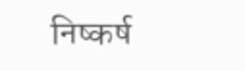निष्कर्ष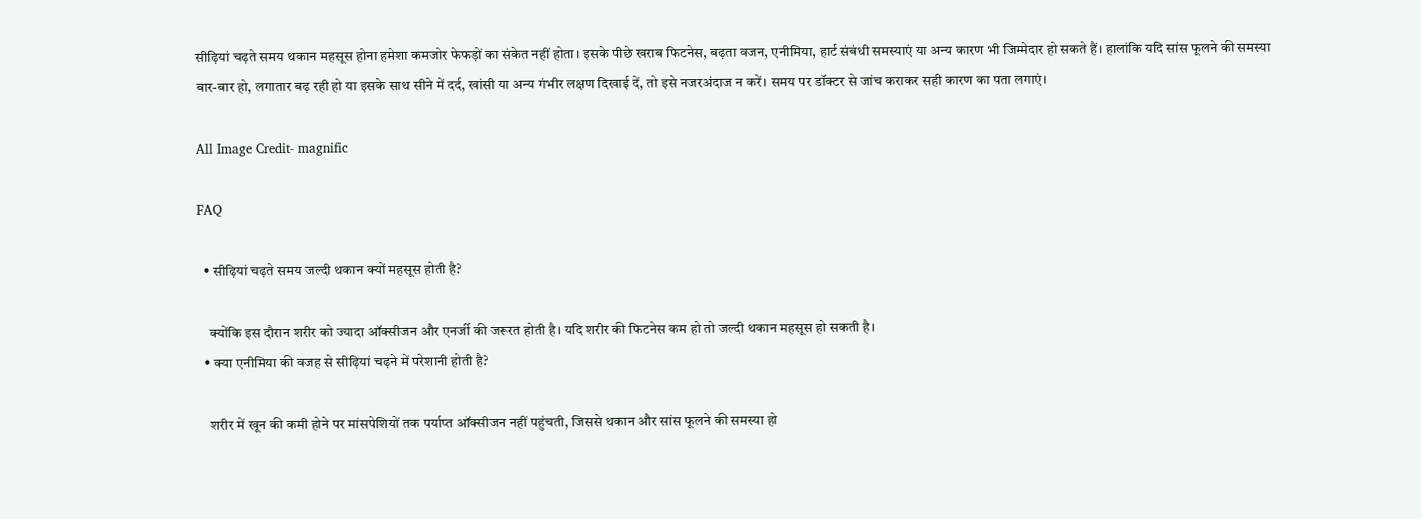सीढ़ियां चढ़ते समय थकान महसूस होना हमेशा कमजोर फेफड़ों का संकेत नहीं होता। इसके पीछे खराब फिटनेस, बढ़ता वजन, एनीमिया, हार्ट संबंधी समस्याएं या अन्य कारण भी जिम्मेदार हो सकते हैं। हालांकि यदि सांस फूलने की समस्या बार-बार हो, लगातार बढ़ रही हो या इसके साथ सीने में दर्द, खांसी या अन्य गंभीर लक्षण दिखाई दें, तो इसे नजरअंदाज न करें। समय पर डॉक्टर से जांच कराकर सही कारण का पता लगाएं।

All Image Credit- magnific

FAQ

  • सीढ़ियां चढ़ते समय जल्दी थकान क्यों महसूस होती है?

    क्योंकि इस दौरान शरीर को ज्यादा ऑक्सीजन और एनर्जी की जरूरत होती है। यदि शरीर की फिटनेस कम हो तो जल्दी थकान महसूस हो सकती है।
  • क्या एनीमिया की वजह से सीढ़ियां चढ़ने में परेशानी होती है?

    शरीर में खून की कमी होने पर मांसपेशियों तक पर्याप्त ऑक्सीजन नहीं पहुंचती, जिससे थकान और सांस फूलने की समस्या हो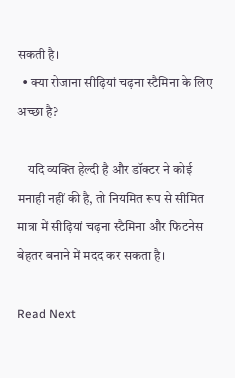सकती है।
  • क्या रोजाना सीढ़ियां चढ़ना स्टैमिना के लिए अच्छा है?

    यदि व्यक्ति हेल्दी है और डॉक्टर ने कोई मनाही नहीं की है, तो नियमित रूप से सीमित मात्रा में सीढ़ियां चढ़ना स्टैमिना और फिटनेस बेहतर बनाने में मदद कर सकता है।

Read Next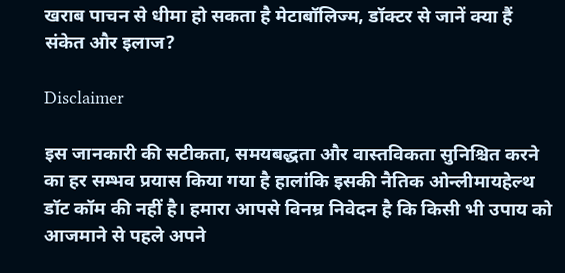खराब पाचन से धीमा हो सकता है मेटाबॉल‍िज्‍म, डॉक्‍टर से जानें क्‍या हैं संकेत और इलाज?

Disclaimer

इस जानकारी की सटीकता, समयबद्धता और वास्तविकता सुनिश्चित करने का हर सम्भव प्रयास किया गया है हालांकि इसकी नैतिक ओन्लीमायहेल्थ डॉट कॉम की नहीं है। हमारा आपसे विनम्र निवेदन है कि किसी भी उपाय को आजमाने से पहले अपने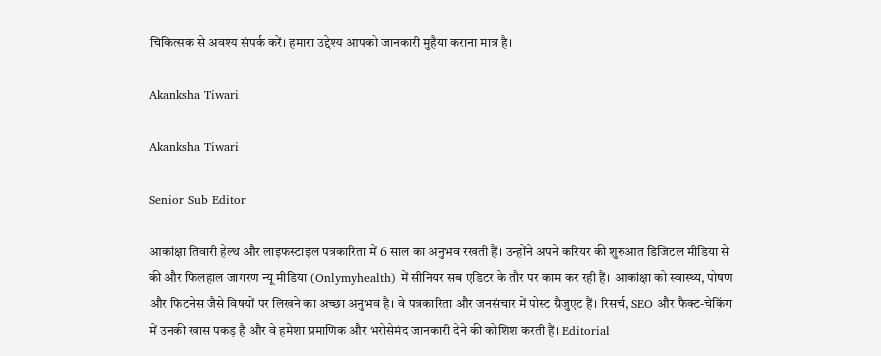चिकित्सक से अवश्य संपर्क करें। हमारा उद्देश्य आपको जानकारी मुहैया कराना मात्र है।

Akanksha Tiwari

Akanksha Tiwari

Senior Sub Editor

आकांक्षा तिवारी हेल्थ और लाइफस्टाइल पत्रकारिता में 6 साल का अनुभव रखती हैं। उन्होंने अपने करियर की शुरुआत डिजिटल मीडिया से की और फिलहाल जागरण न्यू मीडिया (Onlymyhealth) में सीनियर सब एडिटर के तौर पर काम कर रही हैं। आकांक्षा को स्वास्थ्य, पोषण और फिटनेस जैसे विषयों पर लिखने का अच्छा अनुभव है। वे पत्रकारिता और जनसंचार में पोस्ट ग्रैजुएट हैं। रिसर्च, SEO और फैक्ट-चेकिंग में उनकी खास पकड़ है और वे हमेशा प्रमाणिक और भरोसेमंद जानकारी देने की कोशिश करती हैं। Editorial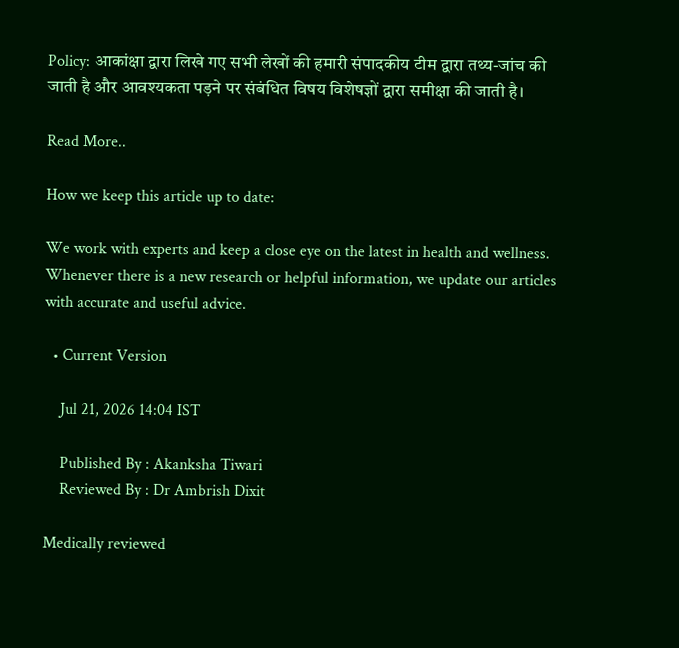Policy: आकांक्षा द्वारा लिखे गए सभी लेखों की हमारी संपादकीय टीम द्वारा तथ्य-जांच की जाती है और आवश्यकता पड़ने पर संबंधित विषय विशेषज्ञों द्वारा समीक्षा की जाती है।

Read More..

How we keep this article up to date:

We work with experts and keep a close eye on the latest in health and wellness. Whenever there is a new research or helpful information, we update our articles with accurate and useful advice.

  • Current Version

    Jul 21, 2026 14:04 IST

    Published By : Akanksha Tiwari
    Reviewed By : Dr Ambrish Dixit

Medically reviewed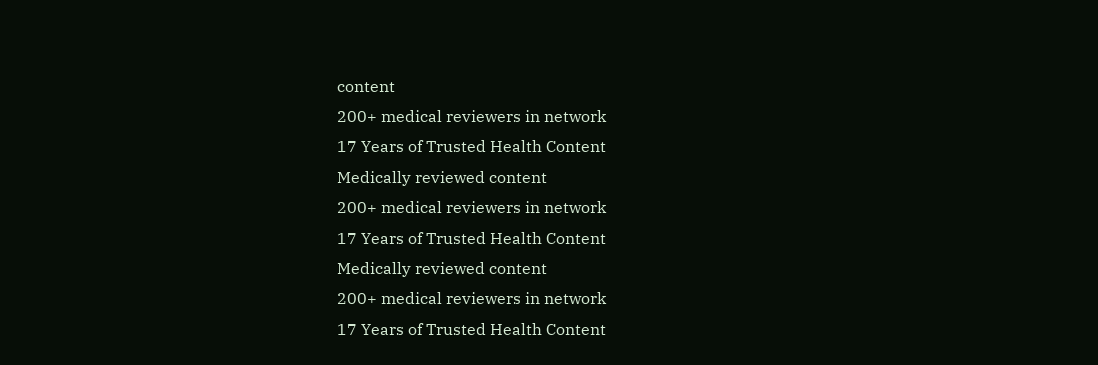content
200+ medical reviewers in network
17 Years of Trusted Health Content
Medically reviewed content
200+ medical reviewers in network
17 Years of Trusted Health Content
Medically reviewed content
200+ medical reviewers in network
17 Years of Trusted Health Content